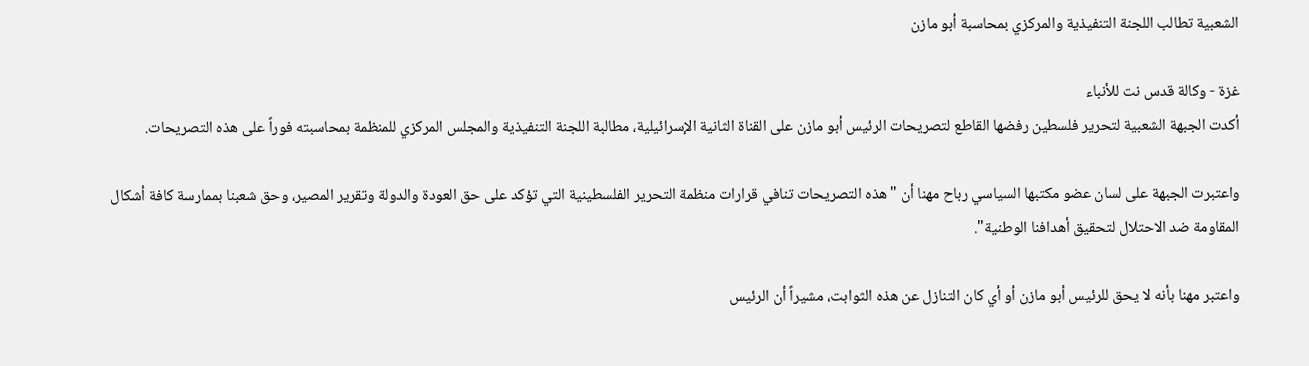الشعبية تطالب اللجنة التنفيذية والمركزي بمحاسبة أبو مازن

غزة - وكالة قدس نت للأنباء
أكدت الجبهة الشعبية لتحرير فلسطين رفضها القاطع لتصريحات الرئيس أبو مازن على القناة الثانية الإسرائيلية، مطالبة اللجنة التنفيذية والمجلس المركزي للمنظمة بمحاسبته فوراً على هذه التصريحات.

واعتبرت الجبهة على لسان عضو مكتبها السياسي رباح مهنا أن "هذه التصريحات تنافي قرارات منظمة التحرير الفلسطينية التي تؤكد على حق العودة والدولة وتقرير المصير، وحق شعبنا بممارسة كافة أشكال المقاومة ضد الاحتلال لتحقيق أهدافنا الوطنية".

واعتبر مهنا بأنه لا يحق للرئيس أبو مازن أو أي كان التنازل عن هذه الثوابت، مشيراً أن الرئيس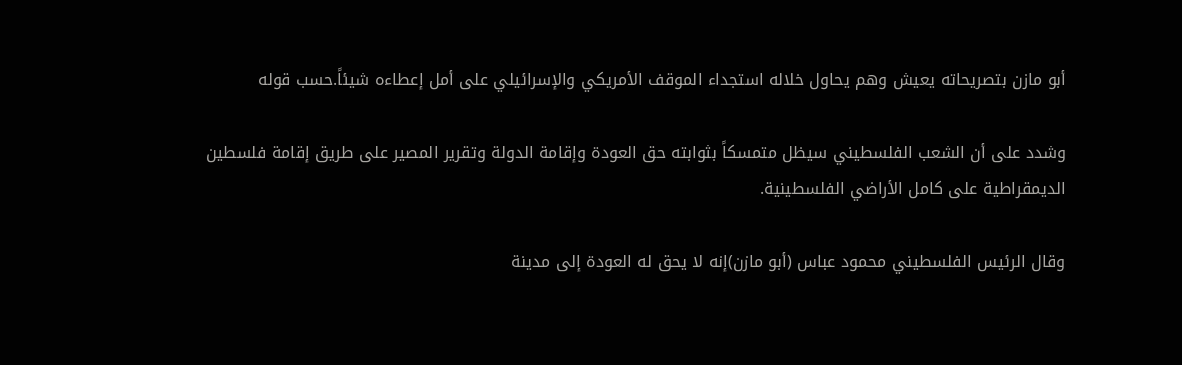أبو مازن بتصريحاته يعيش وهم يحاول خلاله استجداء الموقف الأمريكي والإسرائيلي على أمل إعطاءه شيئاً.حسب قوله

وشدد على أن الشعب الفلسطيني سيظل متمسكاً بثوابته حق العودة وإقامة الدولة وتقرير المصير على طريق إقامة فلسطين الديمقراطية على كامل الأراضي الفلسطينية.

وقال الرئيس الفلسطيني محمود عباس (أبو مازن)إنه لا يحق له العودة إلى مدينة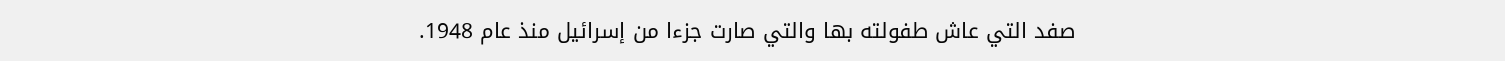صفد التي عاش طفولته بها والتي صارت جزءا من إسرائيل منذ عام 1948.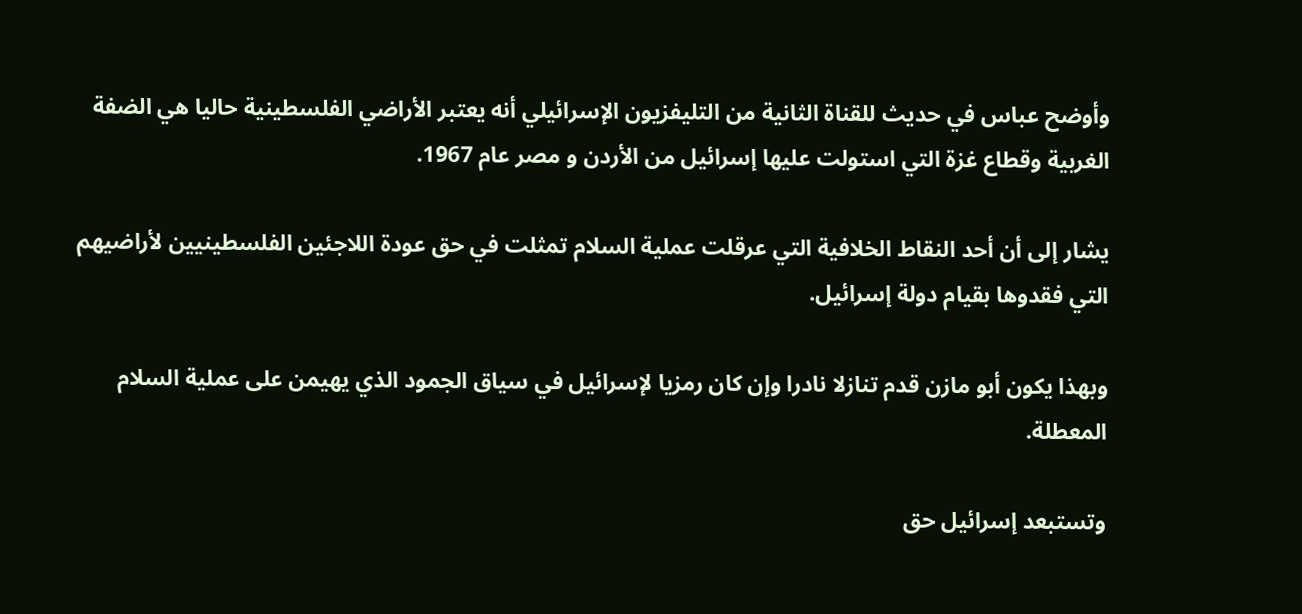وأوضح عباس في حديث للقناة الثانية من التليفزيون الإسرائيلي أنه يعتبر الأراضي الفلسطينية حاليا هي الضفة الغربية وقطاع غزة التي استولت عليها إسرائيل من الأردن و مصر عام 1967.

يشار إلى أن أحد النقاط الخلافية التي عرقلت عملية السلام تمثلت في حق عودة اللاجئين الفلسطينيين لأراضيهم التي فقدوها بقيام دولة إسرائيل.

وبهذا يكون أبو مازن قدم تنازلا نادرا وإن كان رمزيا لإسرائيل في سياق الجمود الذي يهيمن على عملية السلام المعطلة.

وتستبعد إسرائيل حق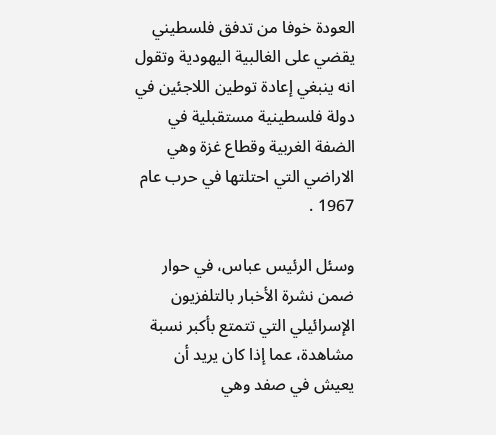العودة خوفا من تدفق فلسطيني يقضي على الغالبية اليهودية وتقول انه ينبغي إعادة توطين اللاجئين في دولة فلسطينية مستقبلية في الضفة الغربية وقطاع غزة وهي الاراضي التي احتلتها في حرب عام 1967 .

وسئل الرئيس عباس، في حوار ضمن نشرة الأخبار بالتلفزيون الإسرائيلي التي تتمتع بأكبر نسبة مشاهدة، عما إذا كان يريد أن يعيش في صفد وهي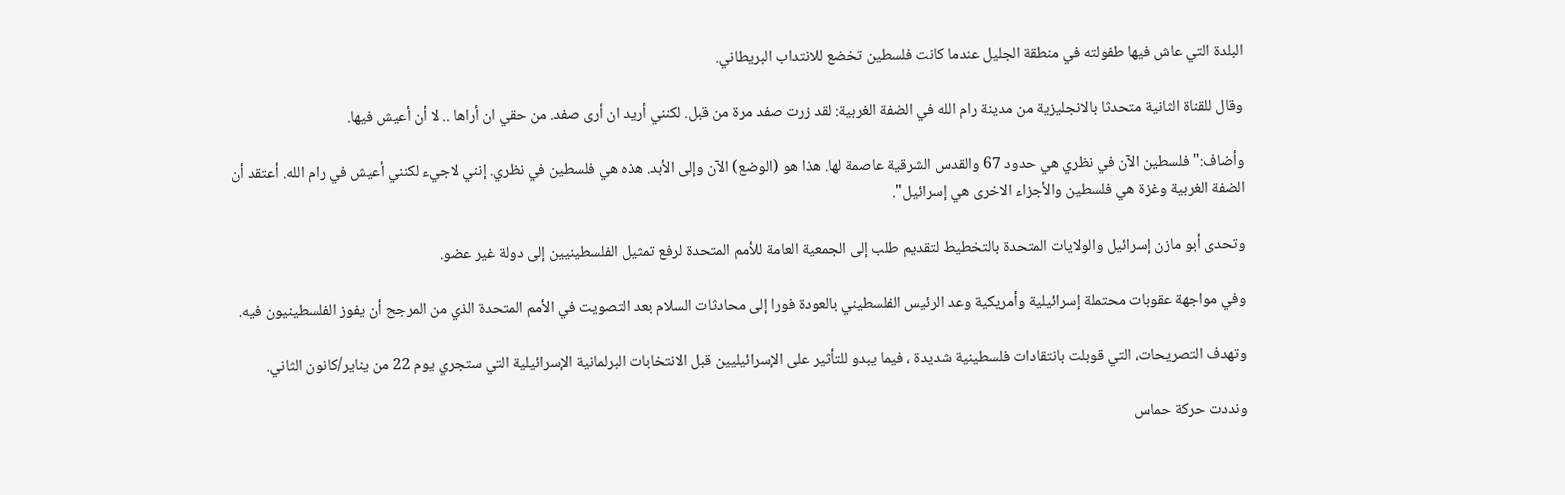البلدة التي عاش فيها طفولته في منطقة الجليل عندما كانت فلسطين تخضع للانتداب البريطاني.

وقال للقناة الثانية متحدثا بالانجليزية من مدينة رام الله في الضفة الغربية: لقد زرت صفد مرة من قبل. لكنني أريد ان أرى صفد. من حقي ان أراها .. لا أن أعيش فيها.

وأضاف:" فلسطين الآن في نظري هي حدود 67 والقدس الشرقية عاصمة لها. هذا هو (الوضع) الآن وإلى الأبد. هذه هي فلسطين في نظري. إنني لاجيء لكنني أعيش في رام الله. أعتقد أن الضفة الغربية وغزة هي فلسطين والأجزاء الاخرى هي إسرائيل".

وتحدى أبو مازن إسرائيل والولايات المتحدة بالتخطيط لتقديم طلب إلى الجمعية العامة للأمم المتحدة لرفع تمثيل الفلسطينيين إلى دولة غير عضو.

وفي مواجهة عقوبات محتملة إسرائيلية وأمريكية وعد الرئيس الفلسطيني بالعودة فورا إلى محادثات السلام بعد التصويت في الأمم المتحدة الذي من المرجح أن يفوز الفلسطينيون فيه.

وتهدف التصريحات، التي قوبلت بانتقادات فلسطينية شديدة ، فيما يبدو للتأثير على الإسرائيليين قبل الانتخابات البرلمانية الإسرائيلية التي ستجري يوم 22 من يناير/كانون الثاني.

ونددت حركة حماس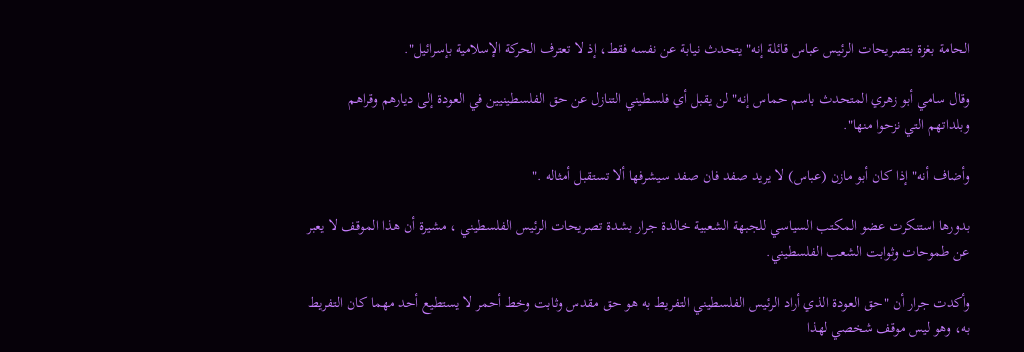الحامة بغزة بتصريحات الرئيس عباس قائلة إنه" يتحدث نيابة عن نفسه فقط، إذ لا تعترف الحركة الإسلامية بإسرائيل".

وقال سامي أبو زهري المتحدث باسم حماس إنه" لن يقبل أي فلسطيني التنازل عن حق الفلسطينيين في العودة إلى ديارهم وقراهم وبلداتهم التي نزحوا منها".

وأضاف أنه" إذا كان أبو مازن (عباس) لا يريد صفد فان صفد سيشرفها ألا تستقبل أمثاله ."

بدورها استنكرت عضو المكتب السياسي للجبهة الشعبية خالدة جرار بشدة تصريحات الرئيس الفلسطيني ، مشيرة أن هذا الموقف لا يعبر عن طموحات وثوابت الشعب الفلسطيني.

وأكدت جرار أن "حق العودة الذي أراد الرئيس الفلسطيني التفريط به هو حق مقدس وثابت وخط أحمر لا يستطيع أحد مهما كان التفريط به، وهو ليس موقف شخصي لهذا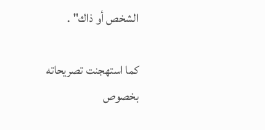الشخص أو ذاك" .

كما استهجنت تصريحاته بخصوص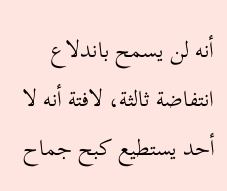أنه لن يسمح باندلاع انتفاضة ثالثة، لافتة أنه لا أحد يستطيع كبح جماح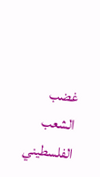غضب الشعب الفلسطيني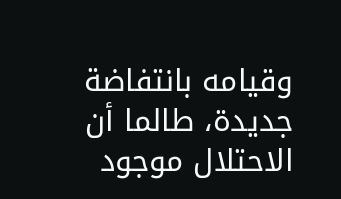وقيامه بانتفاضة جديدة، طالما أن الاحتلال موجود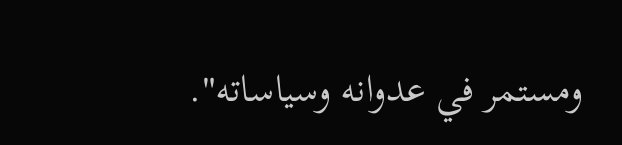ومستمر في عدوانه وسياساته".